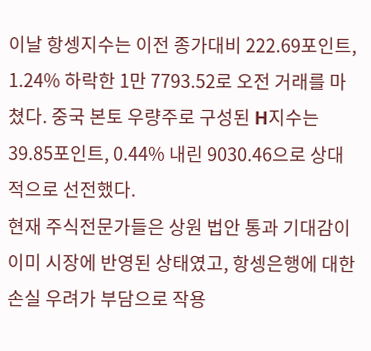이날 항셍지수는 이전 종가대비 222.69포인트, 1.24% 하락한 1만 7793.52로 오전 거래를 마쳤다. 중국 본토 우량주로 구성된 H지수는 39.85포인트, 0.44% 내린 9030.46으로 상대적으로 선전했다.
현재 주식전문가들은 상원 법안 통과 기대감이 이미 시장에 반영된 상태였고, 항셍은행에 대한 손실 우려가 부담으로 작용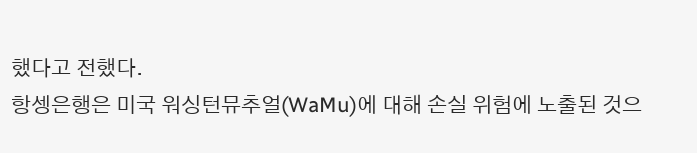했다고 전했다.
항셍은행은 미국 워싱턴뮤추얼(WaMu)에 대해 손실 위험에 노출된 것으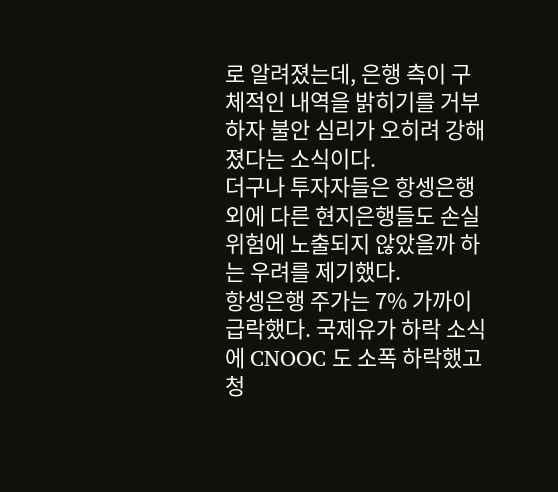로 알려졌는데, 은행 측이 구체적인 내역을 밝히기를 거부하자 불안 심리가 오히려 강해졌다는 소식이다.
더구나 투자자들은 항셍은행 외에 다른 현지은행들도 손실 위험에 노출되지 않았을까 하는 우려를 제기했다.
항셍은행 주가는 7% 가까이 급락했다. 국제유가 하락 소식에 CNOOC 도 소폭 하락했고 청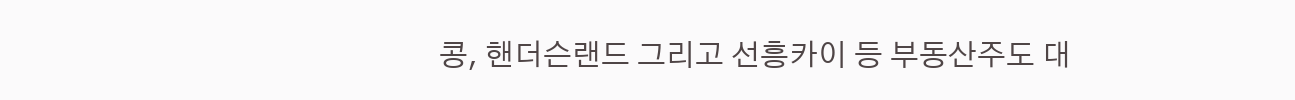콩, 핸더슨랜드 그리고 선흥카이 등 부동산주도 대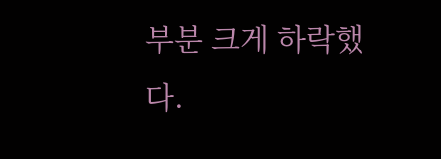부분 크게 하락했다.